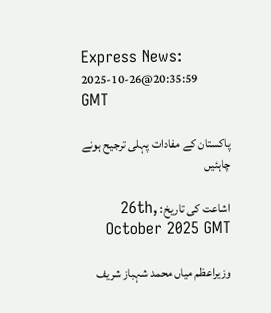Express News:
2025-10-26@20:35:59 GMT

پاکستان کے مفادات پہلی ترجیح ہونے چاہئیں

اشاعت کی تاریخ: 26th, October 2025 GMT

وزیراعظم میاں محمد شہباز شریف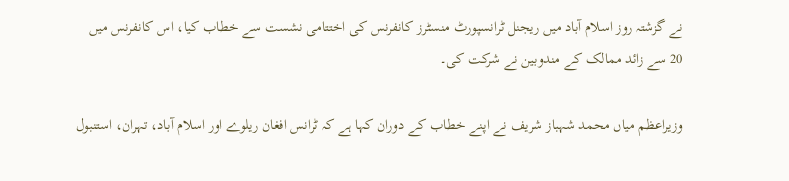نے گزشتہ روز اسلام آباد میں ریجنل ٹرانسپورٹ منسٹرز کانفرنس کی اختتامی نشست سے خطاب کیا، اس کانفرنس میں 20 سے زائد ممالک کے مندوبین نے شرکت کی۔

وزیراعظم میاں محمد شہباز شریف نے اپنے خطاب کے دوران کہا ہے کہ ٹرانس افغان ریلوے اور اسلام آباد، تہران، استنبول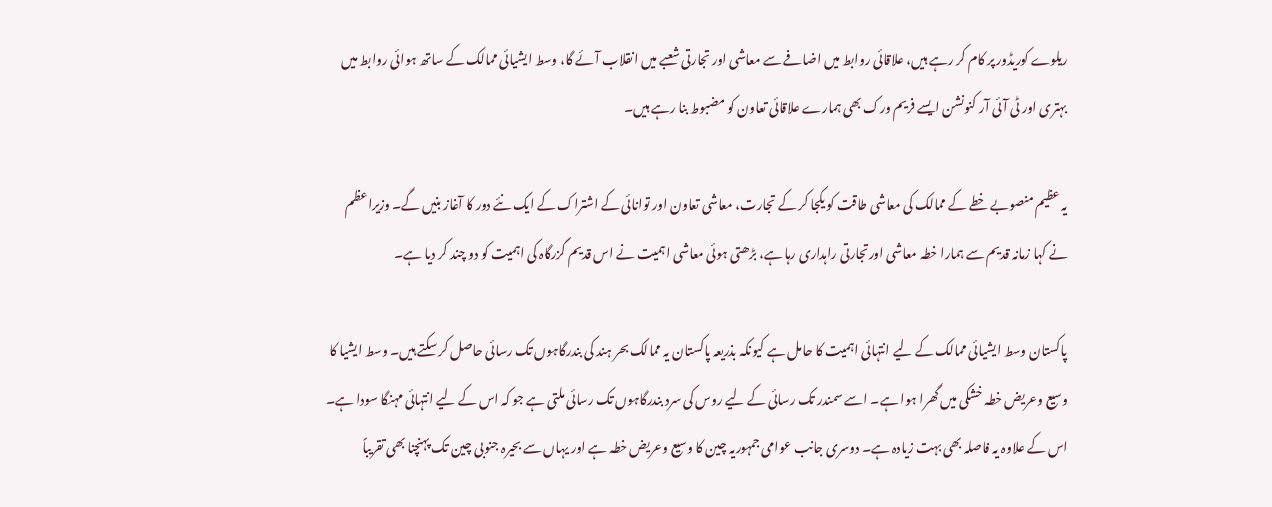ریلوے کوریڈور پر کام کر رہے ہیں، علاقائی روابط میں اضافے سے معاشی اور تجارتی شعبے میں انقلاب آئے گا، وسط ایشیائی ممالک کے ساتھ ہوائی روابط میں بہتری اور ٹی آئی آر کنونشن ایسے فریم ورک بھی ہمارے علاقائی تعاون کو مضبوط بنا رہے ہیں۔

یہ عظیم منصوبے خطے کے ممالک کی معاشی طاقت کو یکجا کر کے تجارت، معاشی تعاون اور توانائی کے اشتراک کے ایک نئے دور کا آغاز بنیں گے۔ وزیراعظم نے کہا زمانہ قدیم سے ہمارا خطہ معاشی اورتجارتی راہداری رہا ہے، بڑھتی ہوئی معاشی اہمیت نے اس قدیم گزرگاہ کی اہمیت کو دو چند کر دیا ہے۔

پاکستان وسط ایشیائی ممالک کے لیے انتہائی اہمیت کا حامل ہے کیونکہ بذریعہ پاکستان یہ ممالک بحر ہند کی بندرگاہوں تک رسائی حاصل کر سکتے ہیں۔ وسط ایشیا کا وسیع وعریض خطہ خشکی میں گھرا ہوا ہے۔ اسے سمندر تک رسائی کے لیے روس کی سرد بندرگاہوں تک رسائی ملتی ہے جو کہ اس کے لیے انتہائی مہنگا سودا ہے۔ اس کے علاوہ یہ فاصلہ بھی بہت زیادہ ہے۔ دوسری جانب عوامی جمہوریہ چین کا وسیع وعریض خطہ ہے اور یہاں سے بحیرہ جنوبی چین تک پہنچنا بھی تقریباً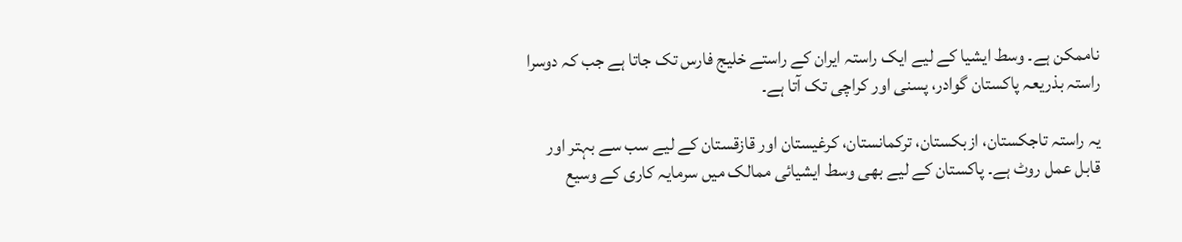ناممکن ہے۔ وسط ایشیا کے لیے ایک راستہ ایران کے راستے خلیج فارس تک جاتا ہے جب کہ دوسرا راستہ بذریعہ پاکستان گوادر، پسنی اور کراچی تک آتا ہے۔

یہ راستہ تاجکستان، ازبکستان، ترکمانستان، کرغیستان اور قازقستان کے لیے سب سے بہتر اور قابل عمل روٹ ہے۔ پاکستان کے لیے بھی وسط ایشیائی ممالک میں سرمایہ کاری کے وسیع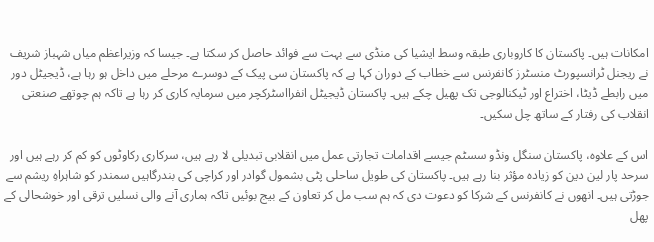امکانات ہیں۔ پاکستان کا کاروباری طبقہ وسط ایشیا کی منڈی سے بہت سے فوائد حاصل کر سکتا ہے۔ جیسا کہ وزیراعظم میاں شہباز شریف نے ریجنل ٹرانسپورٹ منسٹرز کانفرنس سے خطاب کے دوران کہا ہے کہ پاکستان سی پیک کے دوسرے مرحلے میں داخل ہو رہا ہے، ڈیجیٹل دور میں رابطے ڈیٹا، اختراع اور ٹیکنالوجی تک پھیل چکے ہیں۔ پاکستان ڈیجیٹل انفرااسٹرکچر میں سرمایہ کاری کر رہا ہے تاکہ ہم چوتھے صنعتی انقلاب کی رفتار کے ساتھ چل سکیں۔

اس کے علاوہ، پاکستان سنگل ونڈو سسٹم جیسے اقدامات تجارتی عمل میں انقلابی تبدیلی لا رہے ہیں، سرکاری رکاوٹوں کو کم کر رہے ہیں اور سرحد پار لین دین کو زیادہ مؤثر بنا رہے ہیں۔ پاکستان کی طویل ساحلی پٹی بشمول گوادر اور کراچی کی بندرگاہیں سمندر کو شاہراہِ ریشم سے جوڑتی ہیں۔ انھوں نے کانفرنس کے شرکا کو دعوت دی کہ ہم سب مل کر تعاون کے بیج بوئیں تاکہ ہماری آنے والی نسلیں ترقی اور خوشحالی کے پھل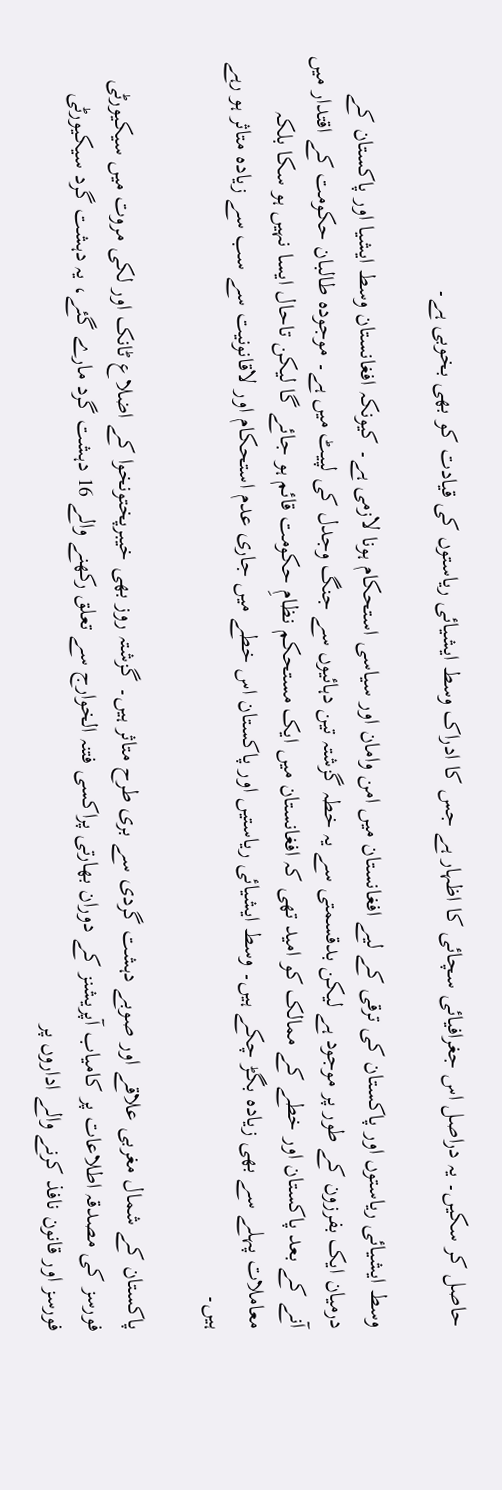حاصل کر سکیں۔ یہ دراصل اس جغرافیائی سچائی کا اظہار ہے جس کا ادراک وسط ایشیائی ریاستوں کی قیادت کو بھی بخوبی ہے۔

وسط ایشیائی ریاستوں اور پاکستان کی ترقی کے لیے افغانستان میں امن وامان اور سیاسی استحکام ہونا لازمی ہے۔ کیونکہ افغانستان وسط ایشیا اور پاکستان کے درمیان ایک بفرزون کے طور پر موجود ہے لیکن بدقسمتی سے یہ خطہ گزشتہ تین دہائیوں سے جنگ وجدل کی لپیٹ میں ہے۔ موجودہ طالبان حکومت کے اقتدار میں آنے کے بعد پاکستان اور خطے کے ممالک کو امید تھی کہ افغانستان میں ایک مستحکم نظامِ حکومت قائم ہو جائے گا لیکن تاحال ایسا نہیں ہو سکا بلکہ معاملات پہلے سے بھی زیادہ بگڑ چکے ہیں۔ وسط ایشیائی ریاستیں اور پاکستان اس خطے میں جاری عدم استحکام اور لاقانونیت سے سب سے زیادہ متاثر ہو رہے ہیں۔

پاکستان کے شمال مغربی علاقے اور صوبے دہشت گردی سے بری طرح متاثر ہیں۔ گزشتہ روز بھی خیبرپختونخوا کے اضلاع ٹانک اور لکی مروت میں سیکیورٹی فورسز کی مصدقہ اطلاعات پر کامیاب آپریشنز کے دوران بھارتی پراکسی فتنہ الخوارج سے تعلق رکھنے والے 16 دہشت گرد مارے گئے، یہ دہشت گرد سیکیورٹی فورسز اور قانون نافذ کرنے والے اداروں پر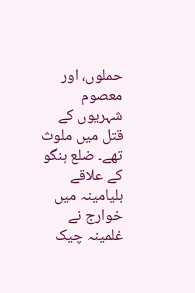حملوں، اور معصوم شہریوں کے قتل میں ملوث تھے۔ ضلع ہنگو کے علاقے بلیامینہ میں خوارج نے غلمینہ چیک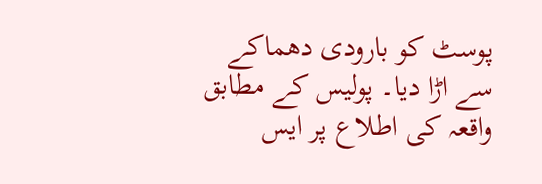پوسٹ کو بارودی دھماکے سے اڑا دیا۔ پولیس کے مطابق واقعہ کی اطلاع پر ایس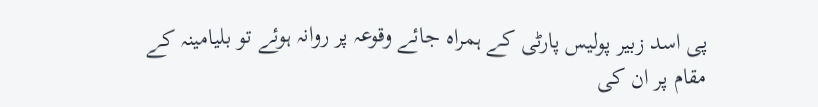پی اسد زبیر پولیس پارٹی کے ہمراہ جائے وقوعہ پر روانہ ہوئے تو بلیامینہ کے مقام پر ان کی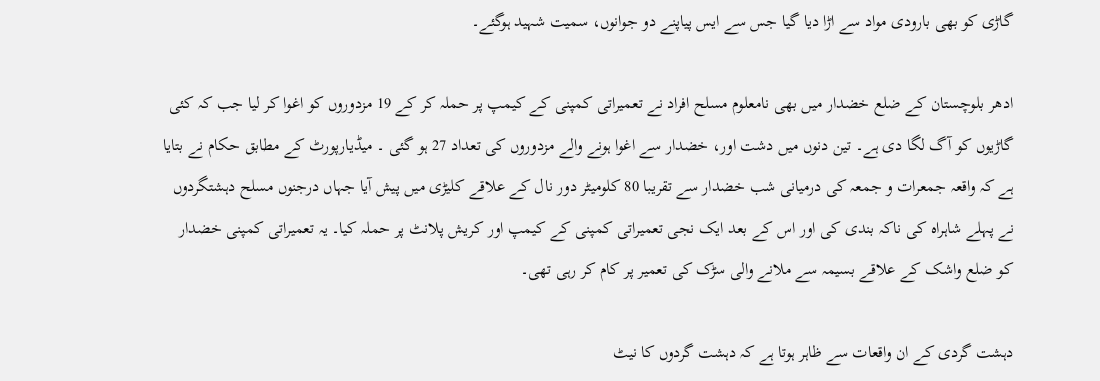گاڑی کو بھی بارودی مواد سے اڑا دیا گیا جس سے ایس پیاپنے دو جوانوں، سمیت شہید ہوگئے۔

ادھر بلوچستان کے ضلع خضدار میں بھی نامعلوم مسلح افراد نے تعمیراتی کمپنی کے کیمپ پر حملہ کر کے 19 مزدوروں کو اغوا کر لیا جب کہ کئی گاڑیوں کو آگ لگا دی ہے۔ تین دنوں میں دشت اور، خضدار سے اغوا ہونے والے مزدوروں کی تعداد 27 ہو گئی ۔ میڈیارپورٹ کے مطابق حکام نے بتایا ہے کہ واقعہ جمعرات و جمعہ کی درمیانی شب خضدار سے تقریبا 80 کلومیٹر دور نال کے علاقے کلیڑی میں پیش آیا جہاں درجنوں مسلح دہشتگردوں نے پہلے شاہراہ کی ناکہ بندی کی اور اس کے بعد ایک نجی تعمیراتی کمپنی کے کیمپ اور کریش پلانٹ پر حملہ کیا۔ یہ تعمیراتی کمپنی خضدار کو ضلع واشک کے علاقے بسیمہ سے ملانے والی سڑک کی تعمیر پر کام کر رہی تھی۔

دہشت گردی کے ان واقعات سے ظاہر ہوتا ہے کہ دہشت گردوں کا نیٹ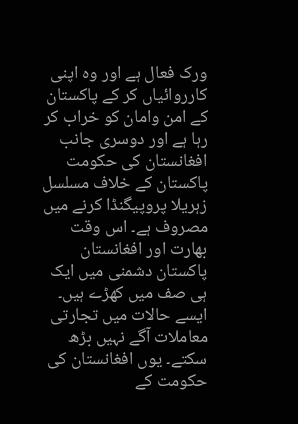ورک فعال ہے اور وہ اپنی کارروائیاں کر کے پاکستان کے امن وامان کو خراب کر رہا ہے اور دوسری جانب افغانستان کی حکومت پاکستان کے خلاف مسلسل زہریلا پروپیگنڈا کرنے میں مصروف ہے۔ اس وقت بھارت اور افغانستان پاکستان دشمنی میں ایک ہی صف میں کھڑے ہیں۔ ایسے حالات میں تجارتی معاملات آگے نہیں بڑھ سکتے۔ یوں افغانستان کی حکومت کے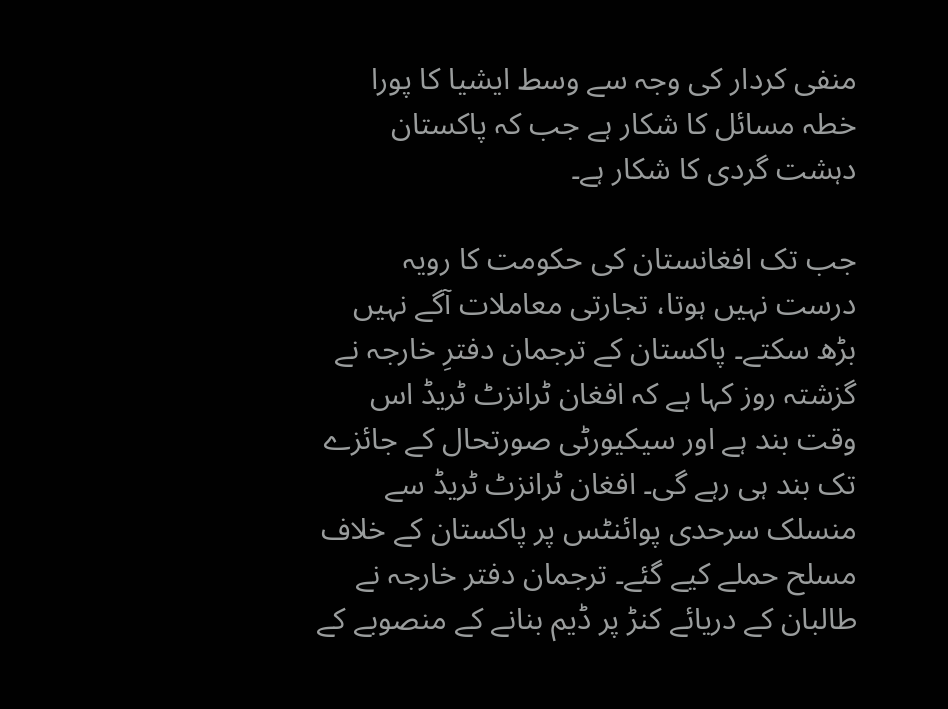منفی کردار کی وجہ سے وسط ایشیا کا پورا خطہ مسائل کا شکار ہے جب کہ پاکستان دہشت گردی کا شکار ہے۔

جب تک افغانستان کی حکومت کا رویہ درست نہیں ہوتا، تجارتی معاملات آگے نہیں بڑھ سکتے۔ پاکستان کے ترجمان دفترِ خارجہ نے گزشتہ روز کہا ہے کہ افغان ٹرانزٹ ٹریڈ اس وقت بند ہے اور سیکیورٹی صورتحال کے جائزے تک بند ہی رہے گی۔ افغان ٹرانزٹ ٹریڈ سے منسلک سرحدی پوائنٹس پر پاکستان کے خلاف مسلح حملے کیے گئے۔ ترجمان دفتر خارجہ نے طالبان کے دریائے کنڑ پر ڈیم بنانے کے منصوبے کے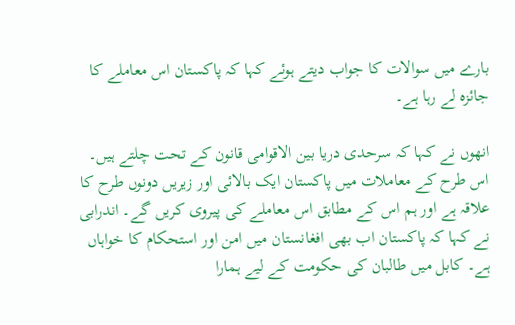بارے میں سوالات کا جواب دیتے ہوئے کہا کہ پاکستان اس معاملے کا جائزہ لے رہا ہے۔

انھوں نے کہا کہ سرحدی دریا بین الاقوامی قانون کے تحت چلتے ہیں۔ اس طرح کے معاملات میں پاکستان ایک بالائی اور زیریں دونوں طرح کا علاقہ ہے اور ہم اس کے مطابق اس معاملے کی پیروی کریں گے۔ اندرابی نے کہا کہ پاکستان اب بھی افغانستان میں امن اور استحکام کا خواہاں ہے۔ کابل میں طالبان کی حکومت کے لیے ہمارا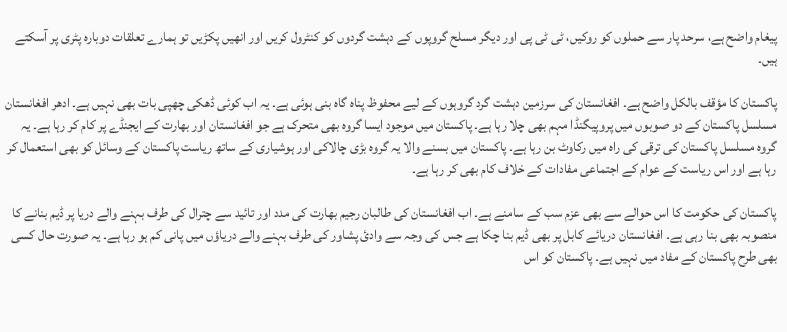پیغام واضح ہے، سرحد پار سے حملوں کو روکیں، ٹی ٹی پی اور دیگر مسلح گروپوں کے دہشت گردوں کو کنٹرول کریں اور انھیں پکڑیں تو ہمارے تعلقات دوبارہ پٹری پر آسکتے ہیں۔

پاکستان کا مؤقف بالکل واضح ہے۔ افغانستان کی سرزمین دہشت گرد گروہوں کے لیے محفوظ پناہ گاہ بنی ہوئی ہے۔ یہ اب کوئی ڈھکی چھپی بات بھی نہیں ہے۔ ادھر افغانستان مسلسل پاکستان کے دو صوبوں میں پروپیگنڈا مہم بھی چلا رہا ہے۔ پاکستان میں موجود ایسا گروہ بھی متحرک ہے جو افغانستان اور بھارت کے ایجنڈے پر کام کر رہا ہے۔ یہ گروہ مسلسل پاکستان کی ترقی کی راہ میں رکاوٹ بن رہا ہے۔ پاکستان میں بسنے والا یہ گروہ بڑی چالاکی اور ہوشیاری کے ساتھ ریاست پاکستان کے وسائل کو بھی استعمال کر رہا ہے اور اس ریاست کے عوام کے اجتماعی مفادات کے خلاف کام بھی کر رہا ہے۔

پاکستان کی حکومت کا اس حوالے سے بھی عزم سب کے سامنے ہے۔ اب افغانستان کی طالبان رجیم بھارت کی مدد اور تائید سے چترال کی طرف بہنے والے دریا پر ڈیم بنانے کا منصوبہ بھی بنا رہی ہے۔ افغانستان دریائے کابل پر بھی ڈیم بنا چکا ہے جس کی وجہ سے وادیٔ پشاور کی طرف بہنے والے دریاؤں میں پانی کم ہو رہا ہے۔ یہ صورت حال کسی بھی طرح پاکستان کے مفاد میں نہیں ہے۔ پاکستان کو اس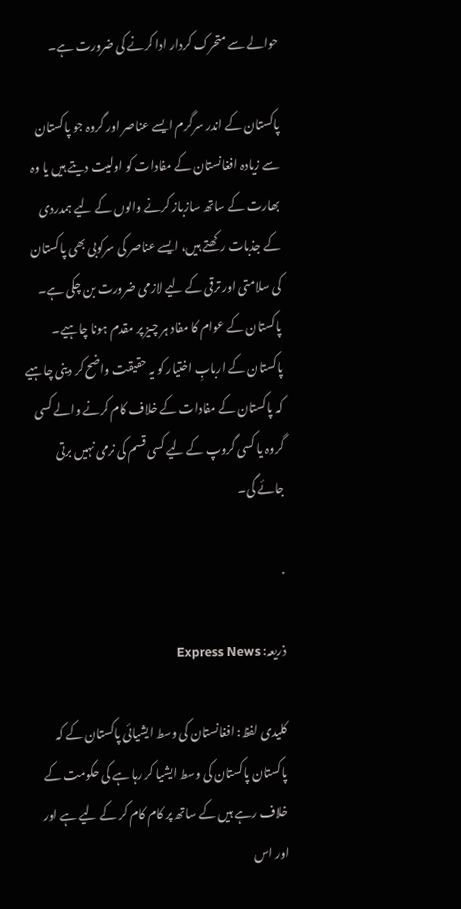حوالے سے متحرک کردار ادا کرنے کی ضرورت ہے۔

پاکستان کے اندر سرگرم ایسے عناصر اور گروہ جو پاکستان سے زیادہ افغانستان کے مفادات کو اولیت دیتے ہیں یا وہ بھارت کے ساتھ سازباز کرنے والوں کے لیے ہمدردی کے جذبات رکھتے ہیں، ایسے عناصر کی سرکوبی بھی پاکستان کی سلامتی اور ترقی کے لیے لازمی ضرورت بن چکی ہے۔ پاکستان کے عوام کا مفاد ہر چیز پر مقدم ہونا چاہیے۔ پاکستان کے اربابِ اختیار کو یہ حقیقت واضح کر دینی چاہیے کہ پاکستان کے مفادات کے خلاف کام کرنے والے کسی گروہ یا کسی گروپ کے لیے کسی قسم کی نرمی نہیں برتی جائے گی۔

.

ذریعہ: Express News

کلیدی لفظ: افغانستان کی وسط ایشیائی پاکستان کے کہ پاکستان پاکستان کی وسط ایشیا کر رہا ہے کی حکومت کے خلاف رہے ہیں کے ساتھ پر کام کام کر کے لیے ہے اور اور اس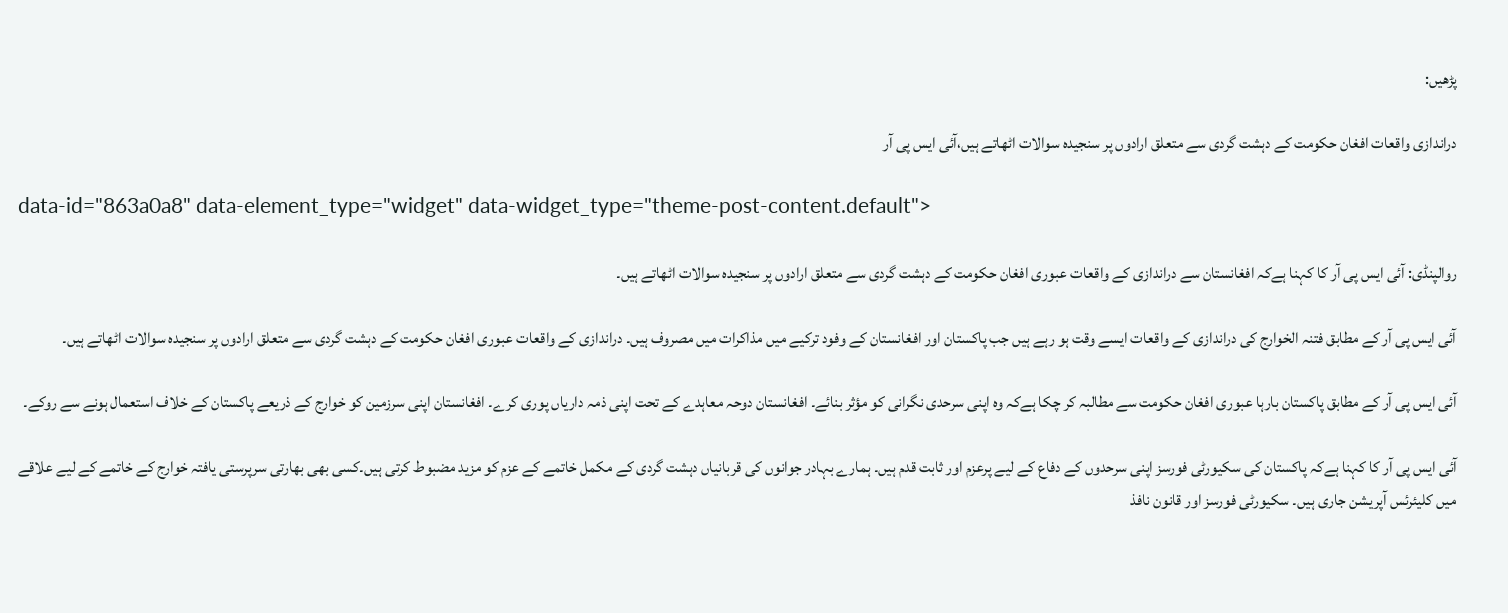پڑھیں:

دراندازی واقعات افغان حکومت کے دہشت گردی سے متعلق ارادوں پر سنجیدہ سوالات اٹھاتے ہیں،آئی ایس پی آر

data-id="863a0a8" data-element_type="widget" data-widget_type="theme-post-content.default">

روالپنڈی: آئی ایس پی آر کا کہنا ہےکہ افغانستان سے دراندازی کے واقعات عبوری افغان حکومت کے دہشت گردی سے متعلق ارادوں پر سنجیدہ سوالات اٹھاتے ہیں۔

آئی ایس پی آر کے مطابق فتنہ الخوارج کی دراندازی کے واقعات ایسے وقت ہو رہے ہیں جب پاکستان اور افغانستان کے وفود ترکیے میں مذاکرات میں مصروف ہیں۔ دراندازی کے واقعات عبوری افغان حکومت کے دہشت گردی سے متعلق ارادوں پر سنجیدہ سوالات اٹھاتے ہیں۔

آئی ایس پی آر کے مطابق پاکستان بارہا عبوری افغان حکومت سے مطالبہ کر چکا ہےکہ وہ اپنی سرحدی نگرانی کو مؤثر بنائے۔ افغانستان دوحہ معاہدے کے تحت اپنی ذمہ داریاں پوری کرے۔ افغانستان اپنی سرزمین کو خوارج کے ذریعے پاکستان کے خلاف استعمال ہونے سے روکے۔

آئی ایس پی آر کا کہنا ہےکہ پاکستان کی سکیورٹی فورسز اپنی سرحدوں کے دفاع کے لیے پرعزم اور ثابت قدم ہیں۔ ہمارے بہادر جوانوں کی قربانیاں دہشت گردی کے مکمل خاتمے کے عزم کو مزید مضبوط کرتی ہیں۔کسی بھی بھارتی سرپرستی یافتہ خوارج کے خاتمے کے لیے علاقے میں کلیئرئس آپریشن جاری ہیں۔ سکیورٹی فورسز اور قانون نافذ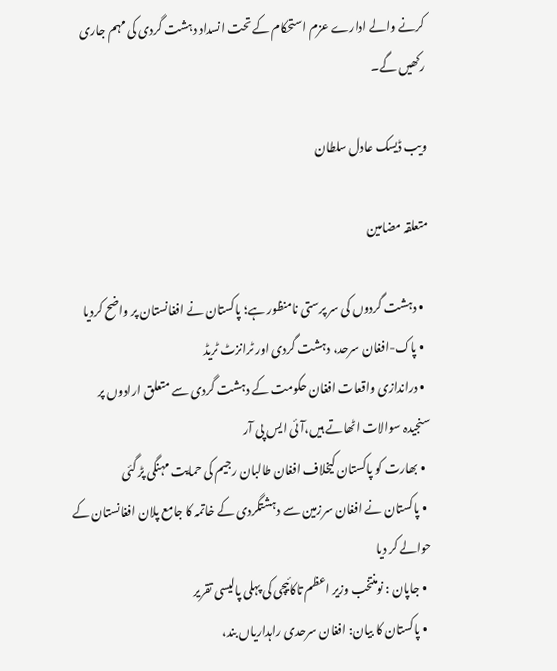کرنے والے ادارے عزم استحکام کے تحت انسداد دہشت گردی کی مہم جاری رکھیں گے۔

ویب ڈیسک عادل سلطان

متعلقہ مضامین

  • دہشت گردوں کی سر پرستی نامنظور ہے؛ پاکستان نے افغانستان پر واضح کردیا
  • پاک-افغان سرحد، دہشت گردی اور ٹرانزٹ ٹریڈ
  • دراندازی واقعات افغان حکومت کے دہشت گردی سے متعلق ارادوں پر سنجیدہ سوالات اٹھاتے ہیں،آئی ایس پی آر
  • بھارت کو پاکستان کیخلاف افغان طالبان رجیم کی حمایت مہنگی پڑ گئی
  • پاکستان نے افغان سرزمین سے دہشتگردی کے خاتمہ کا جامع پلان افغانستان کے حوالے کر دیا
  • جاپان : نومنتخب وزیر اعظم تاکائیچی کی پہلی پالیسی تقریر
  • پاکستان کا بیان: افغان سرحدی راہداریاں بند،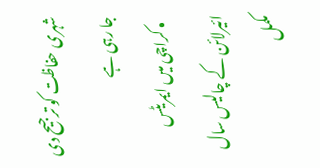شہری حفاظت کو ترجیح دی جا رہی ہے
  • کراچی میں ایمریٹس ائیرلائن کے چالیس سال مکمل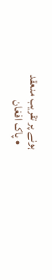ہونے پر تقریب منعقد
  • پاک افغان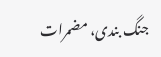جنگ بندی، مضمرات